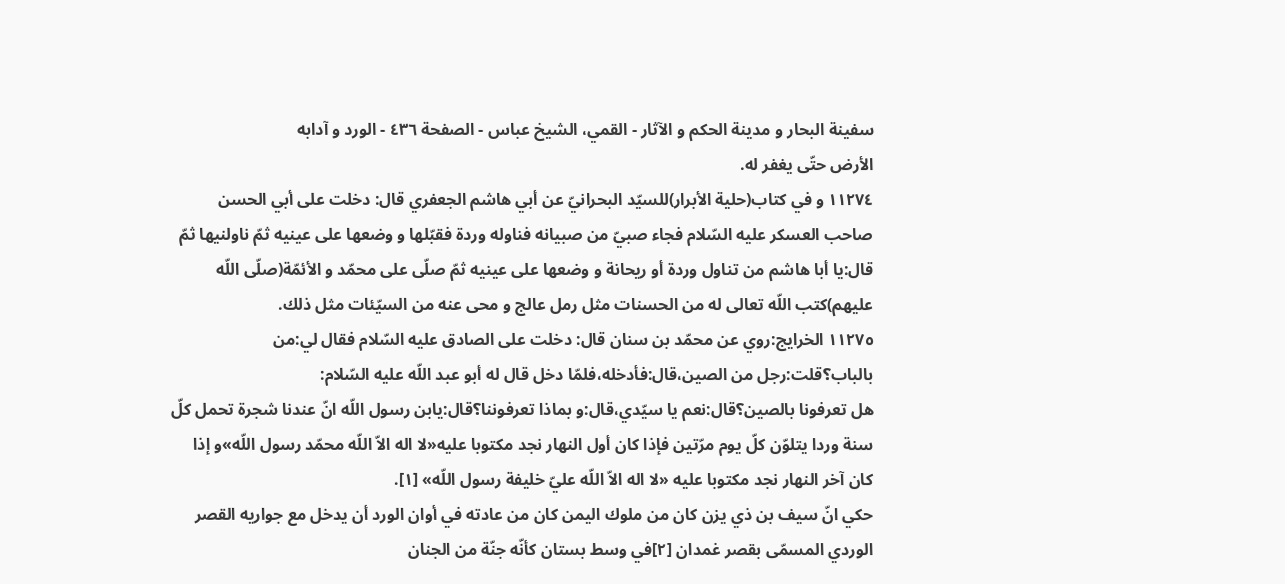سفینة البحار و مدینة الحکم و الآثار - القمي، الشيخ عباس - الصفحة ٤٣٦ - الورد و آدابه
الأرض حتّى يغفر له.
١١٢٧٤ و في كتاب(حلية الأبرار)للسيّد البحرانيّ عن أبي هاشم الجعفري قال: دخلت على أبي الحسن صاحب العسكر عليه السّلام فجاء صبيّ من صبيانه فناوله وردة فقبّلها و وضعها على عينيه ثمّ ناولنيها ثمّ قال:يا أبا هاشم من تناول وردة أو ريحانة و وضعها على عينيه ثمّ صلّى على محمّد و الأئمّة(صلّى اللّه عليهم)كتب اللّه تعالى له من الحسنات مثل رمل عالج و محى عنه من السيّئات مثل ذلك.
١١٢٧٥ الخرايج:روي عن محمّد بن سنان قال: دخلت على الصادق عليه السّلام فقال لي:من بالباب؟قلت:رجل من الصين،قال:فأدخله،فلمّا دخل قال له أبو عبد اللّه عليه السّلام:
هل تعرفونا بالصين؟قال:نعم يا سيّدي،قال:و بماذا تعرفوننا؟قال:يابن رسول اللّه انّ عندنا شجرة تحمل كلّ سنة وردا يتلوّن كلّ يوم مرّتين فإذا كان أول النهار نجد مكتوبا عليه«لا اله الاّ اللّه محمّد رسول اللّه»و إذا كان آخر النهار نجد مكتوبا عليه «لا اله الاّ اللّه عليّ خليفة رسول اللّه» [١].
حكي انّ سيف بن ذي يزن كان من ملوك اليمن كان من عادته في أوان الورد أن يدخل مع جواريه القصر الوردي المسمّى بقصر غمدان [٢]في وسط بستان كأنّه جنّة من الجنان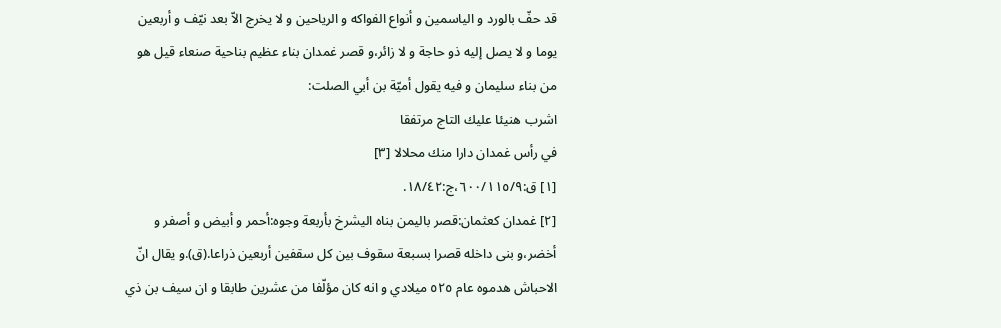قد حفّ بالورد و الياسمين و أنواع الفواكه و الرياحين و لا يخرج الاّ بعد نيّف و أربعين يوما و لا يصل إليه ذو حاجة و لا زائر،و قصر غمدان بناء عظيم بناحية صنعاء قيل هو من بناء سليمان و فيه يقول أميّة بن أبي الصلت:
اشرب هنيئا عليك التاج مرتفقا
في رأس غمدان دارا منك محلالا [٣]
[١] ق:٦٠٠/١١٥/٩،ج:١٨/٤٢.
[٢] غمدان كعثمان:قصر باليمن بناه اليشرخ بأربعة وجوه:أحمر و أبيض و أصفر و أخضر،و بنى داخله قصرا بسبعة سقوف بين كل سقفين أربعين ذراعا.(ق).و يقال انّ الاحباش هدموه عام ٥٢٥ ميلادي و انه كان مؤلّفا من عشرين طابقا و ان سيف بن ذي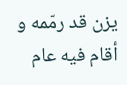يزن قد رمّمه و أقام فيه عام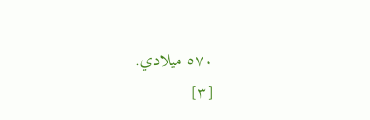٥٧٠ ميلادي.
[٣]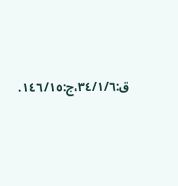ق:٣٤/١/٦،ج:١٤٦/١٥.